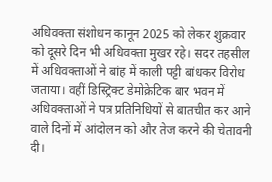अधिवक्ता संशोधन कानून 2025 को लेकर शुक्रवार को दूसरे दिन भी अधिवक्ता मुखर रहे। सदर तहसील में अधिवक्ताओं ने बांह में काली पट्टी बांधकर विरोध जताया। वहीं डिस्ट्रिक्ट डेमोक्रेटिक बार भवन में अधिवक्ताओं ने पत्र प्रतिनिधियों से बातचीत कर आने वाले दिनों में आंदोलन को और तेज करने की चेतावनी दी।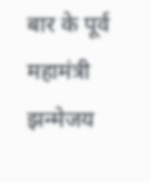बार के पूर्व महामंत्री झन्मेजय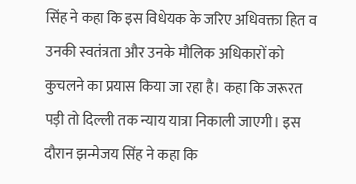सिंह ने कहा कि इस विधेयक के जरिए अधिवक्ता हित व उनकी स्वतंत्रता और उनके मौलिक अधिकारों को कुचलने का प्रयास किया जा रहा है। कहा कि जरूरत पड़ी तो दिल्ली तक न्याय यात्रा निकाली जाएगी। इस दौरान झन्मेजय सिंह ने कहा कि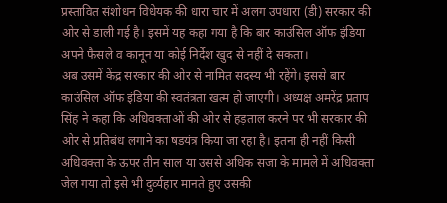प्रस्तावित संशोधन विधेयक की धारा चार में अलग उपधारा (डी) सरकार की ओर से डाली गई है। इसमें यह कहा गया है कि बार काउंसिल ऑफ इंडिया अपने फैसले व कानून या कोई निर्देश खुद से नहीं दे सकता।
अब उसमें केंद्र सरकार की ओर से नामित सदस्य भी रहेंगे। इससे बार काउंसिल ऑफ इंडिया की स्वतंत्रता खत्म हो जाएगी। अध्यक्ष अमरेंद्र प्रताप सिंह ने कहा कि अधिवक्ताओं की ओर से हड़ताल करने पर भी सरकार की ओर से प्रतिबंध लगाने का षडयंत्र किया जा रहा है। इतना ही नहीं किसी अधिवक्ता के ऊपर तीन साल या उससे अधिक सजा के मामले में अधिवक्ता जेल गया तो इसे भी दुर्व्यहार मानते हुए उसकी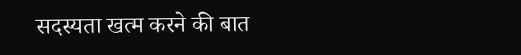सदस्यता खत्म करने की बात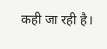कही जा रही है।